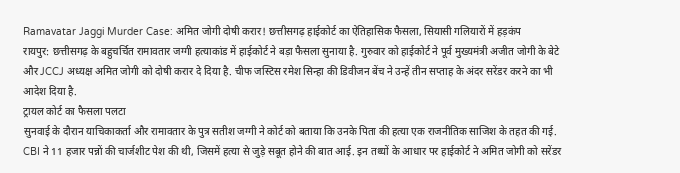Ramavatar Jaggi Murder Case: अमित जोगी दोषी करार! छत्तीसगढ़ हाईकोर्ट का ऐतिहासिक फैसला, सियासी गलियारों में हड़कंप
रायपुर: छत्तीसगढ़ के बहुचर्चित रामावतार जग्गी हत्याकांड में हाईकोर्ट ने बड़ा फैसला सुनाया है. गुरुवार को हाईकोर्ट ने पूर्व मुख्यमंत्री अजीत जोगी के बेटे और JCCJ अध्यक्ष अमित जोगी को दोषी करार दे दिया है. चीफ जस्टिस रमेश सिन्हा की डिवीजन बेंच ने उन्हें तीन सप्ताह के अंदर सरेंडर करने का भी आदेश दिया है.
ट्रायल कोर्ट का फैसला पलटा
सुनवाई के दौरान याचिकाकर्ता और रामावतार के पुत्र सतीश जग्गी ने कोर्ट को बताया कि उनके पिता की हत्या एक राजनीतिक साजिश के तहत की गई. CBI ने 11 हजार पन्नों की चार्जशीट पेश की थी, जिसमें हत्या से जुड़े सबूत होने की बात आई. इन तथ्यों के आधार पर हाईकोर्ट ने अमित जोगी को सरेंडर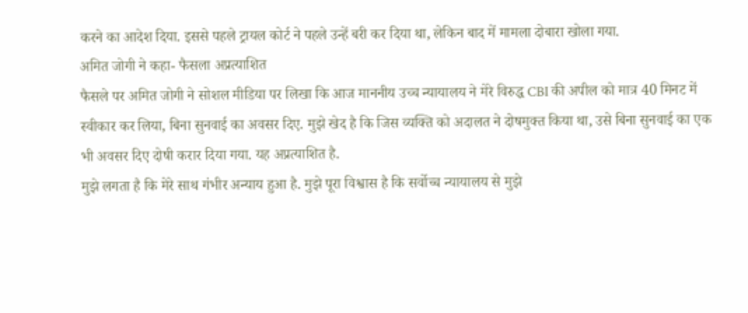करने का आदेश दिया. इससे पहले ट्रायल कोर्ट ने पहले उन्हें बरी कर दिया था, लेकिन बाद में मामला दोबारा खोला गया.
अमित जोगी ने कहा- फैसला अप्रत्याशित
फैसले पर अमित जोगी ने सोशल मीडिया पर लिखा कि आज माननीय उच्च न्यायालय ने मेरे विरुद्ध CBI की अपील को मात्र 40 मिनट में स्वीकार कर लिया, बिना सुनवाई का अवसर दिए. मुझे खेद है कि जिस व्यक्ति को अदालत ने दोषमुक्त किया था, उसे बिना सुनवाई का एक भी अवसर दिए दोषी करार दिया गया. यह अप्रत्याशित है.
मुझे लगता है कि मेरे साथ गंभीर अन्याय हुआ है. मुझे पूरा विश्वास है कि सर्वोच्च न्यायालय से मुझे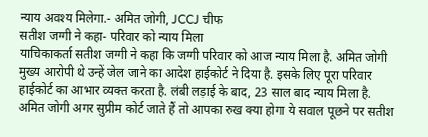न्याय अवश्य मिलेगा.- अमित जोगी, JCCJ चीफ
सतीश जग्गी ने कहा- परिवार को न्याय मिला
याचिकाकर्ता सतीश जग्गी ने कहा कि जग्गी परिवार को आज न्याय मिला है. अमित जोगी मुख्य आरोपी थे उन्हें जेल जाने का आदेश हाईकोर्ट ने दिया है. इसके लिए पूरा परिवार हाईकोर्ट का आभार व्यक्त करता है. लंबी लड़ाई के बाद, 23 साल बाद न्याय मिला है. अमित जोगी अगर सुप्रीम कोर्ट जाते हैं तो आपका रुख क्या होगा ये सवाल पूछने पर सतीश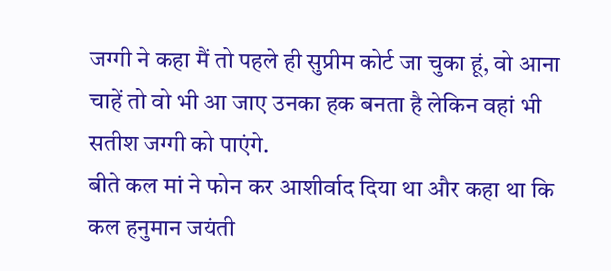जग्गी ने कहा मैं तो पहले ही सुप्रीम कोर्ट जा चुका हूं, वो आना चाहें तो वो भी आ जाए उनका हक बनता है लेकिन वहां भी सतीश जग्गी को पाएंगे.
बीते कल मां ने फोन कर आशीर्वाद दिया था और कहा था कि कल हनुमान जयंती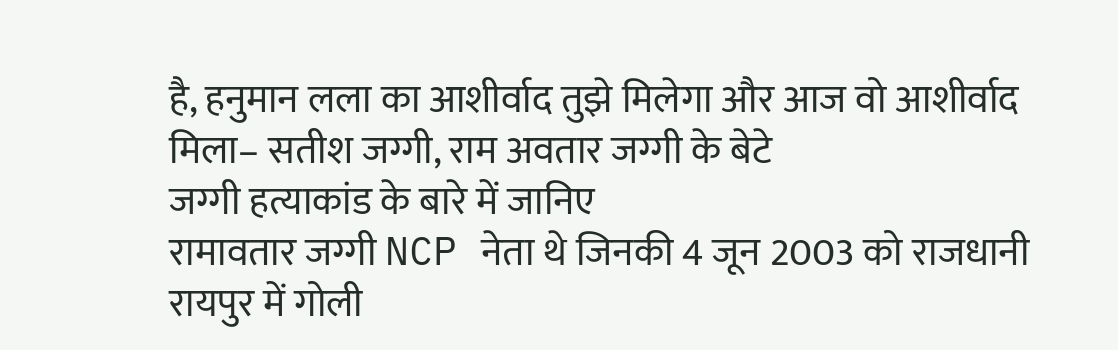है, हनुमान लला का आशीर्वाद तुझे मिलेगा और आज वो आशीर्वाद मिला– सतीश जग्गी, राम अवतार जग्गी के बेटे
जग्गी हत्याकांड के बारे में जानिए
रामावतार जग्गी NCP नेता थे जिनकी 4 जून 2003 को राजधानी रायपुर में गोली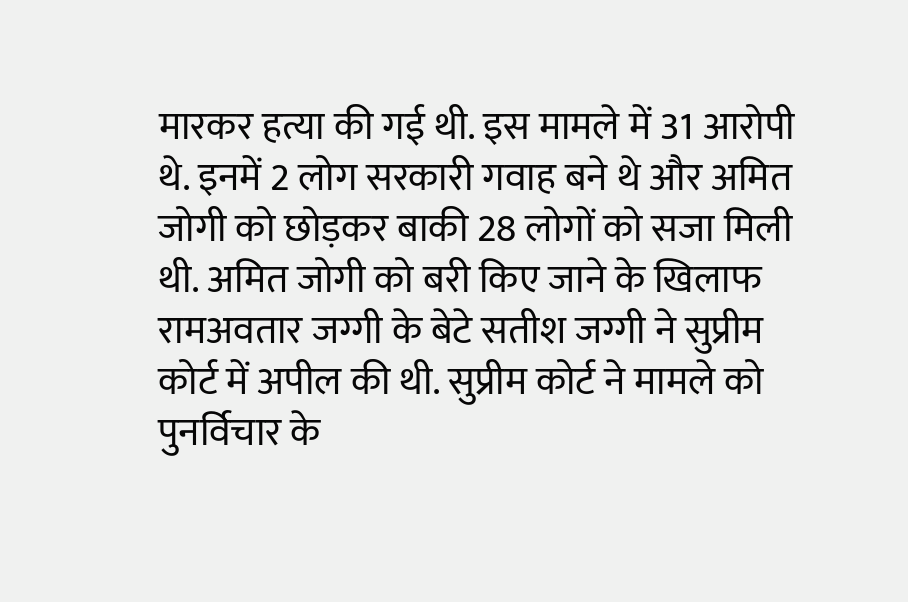मारकर हत्या की गई थी. इस मामले में 31 आरोपी थे. इनमें 2 लोग सरकारी गवाह बने थे और अमित जोगी को छोड़कर बाकी 28 लोगों को सजा मिली थी. अमित जोगी को बरी किए जाने के खिलाफ रामअवतार जग्गी के बेटे सतीश जग्गी ने सुप्रीम कोर्ट में अपील की थी. सुप्रीम कोर्ट ने मामले को पुनर्विचार के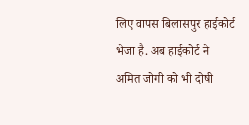लिए वापस बिलासपुर हाईकोर्ट भेजा है. अब हाईकोर्ट ने अमित जोगी को भी दोषी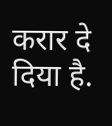करार दे दिया है.